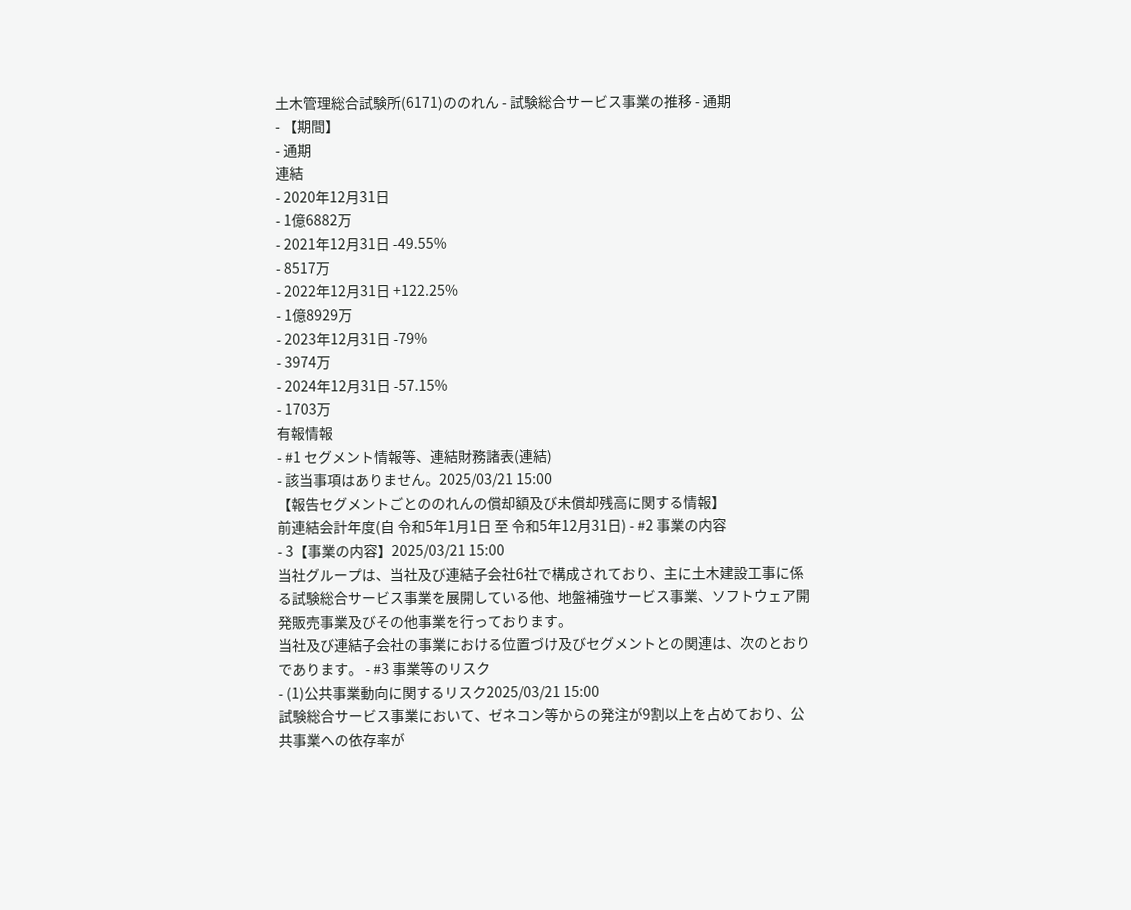土木管理総合試験所(6171)ののれん - 試験総合サービス事業の推移 - 通期
- 【期間】
- 通期
連結
- 2020年12月31日
- 1億6882万
- 2021年12月31日 -49.55%
- 8517万
- 2022年12月31日 +122.25%
- 1億8929万
- 2023年12月31日 -79%
- 3974万
- 2024年12月31日 -57.15%
- 1703万
有報情報
- #1 セグメント情報等、連結財務諸表(連結)
- 該当事項はありません。2025/03/21 15:00
【報告セグメントごとののれんの償却額及び未償却残高に関する情報】
前連結会計年度(自 令和5年1月1日 至 令和5年12月31日) - #2 事業の内容
- 3【事業の内容】2025/03/21 15:00
当社グループは、当社及び連結子会社6社で構成されており、主に土木建設工事に係る試験総合サービス事業を展開している他、地盤補強サービス事業、ソフトウェア開発販売事業及びその他事業を行っております。
当社及び連結子会社の事業における位置づけ及びセグメントとの関連は、次のとおりであります。 - #3 事業等のリスク
- (1)公共事業動向に関するリスク2025/03/21 15:00
試験総合サービス事業において、ゼネコン等からの発注が9割以上を占めており、公共事業への依存率が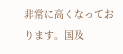非常に高くなっております。国及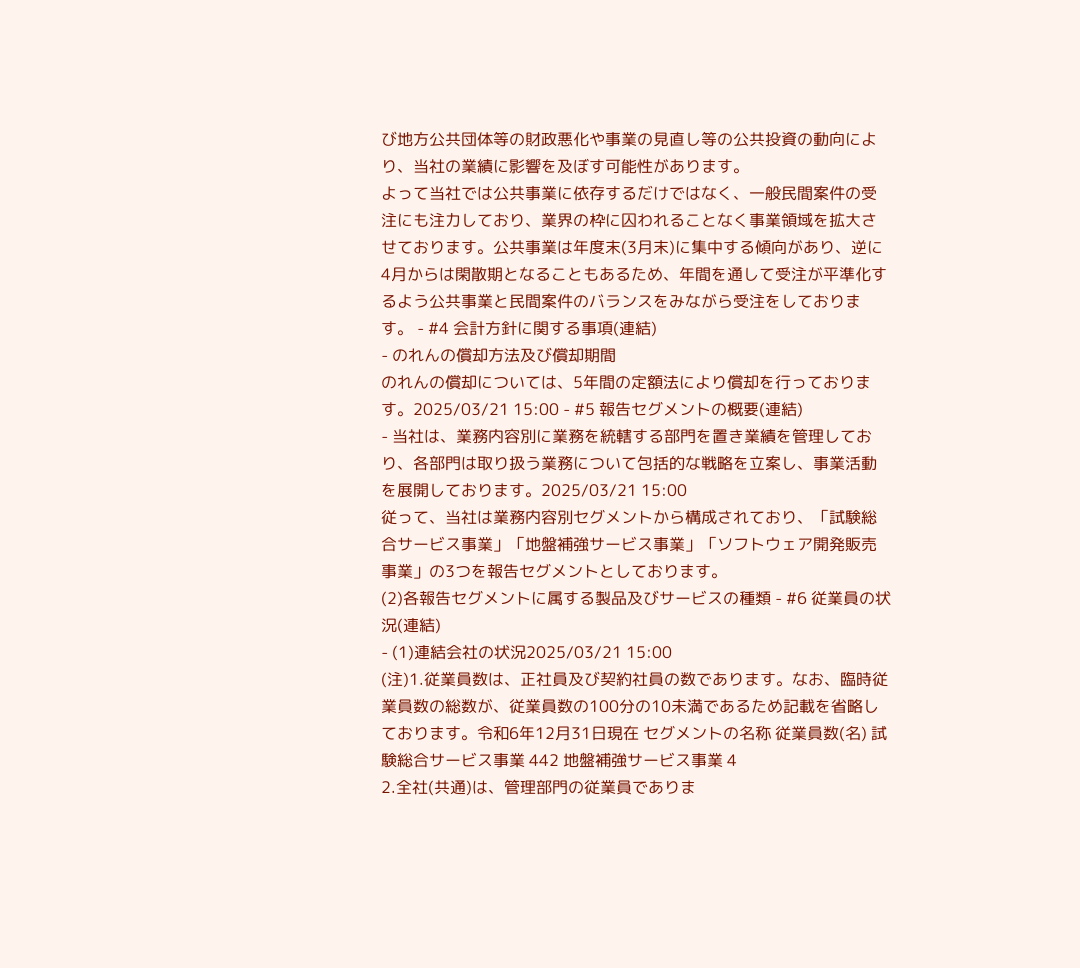び地方公共団体等の財政悪化や事業の見直し等の公共投資の動向により、当社の業績に影響を及ぼす可能性があります。
よって当社では公共事業に依存するだけではなく、一般民間案件の受注にも注力しており、業界の枠に囚われることなく事業領域を拡大させております。公共事業は年度末(3月末)に集中する傾向があり、逆に4月からは閑散期となることもあるため、年間を通して受注が平準化するよう公共事業と民間案件のバランスをみながら受注をしております。 - #4 会計方針に関する事項(連結)
- のれんの償却方法及び償却期間
のれんの償却については、5年間の定額法により償却を行っております。2025/03/21 15:00 - #5 報告セグメントの概要(連結)
- 当社は、業務内容別に業務を統轄する部門を置き業績を管理しており、各部門は取り扱う業務について包括的な戦略を立案し、事業活動を展開しております。2025/03/21 15:00
従って、当社は業務内容別セグメントから構成されており、「試験総合サービス事業」「地盤補強サービス事業」「ソフトウェア開発販売事業」の3つを報告セグメントとしております。
(2)各報告セグメントに属する製品及びサービスの種類 - #6 従業員の状況(連結)
- (1)連結会社の状況2025/03/21 15:00
(注)1.従業員数は、正社員及び契約社員の数であります。なお、臨時従業員数の総数が、従業員数の100分の10未満であるため記載を省略しております。令和6年12月31日現在 セグメントの名称 従業員数(名) 試験総合サービス事業 442 地盤補強サービス事業 4
2.全社(共通)は、管理部門の従業員でありま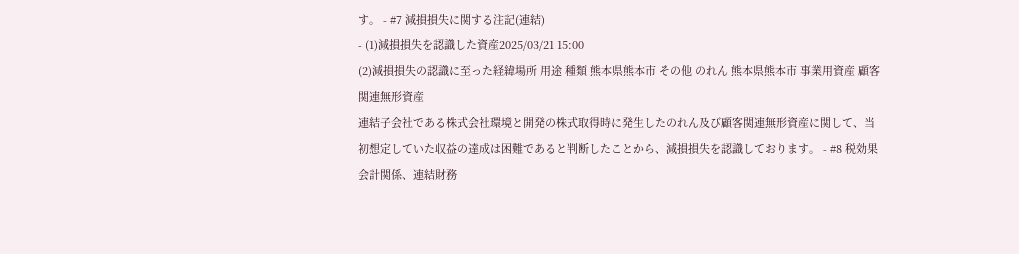す。 - #7 減損損失に関する注記(連結)
- (1)減損損失を認識した資産2025/03/21 15:00
(2)減損損失の認識に至った経緯場所 用途 種類 熊本県熊本市 その他 のれん 熊本県熊本市 事業用資産 顧客関連無形資産
連結子会社である株式会社環境と開発の株式取得時に発生したのれん及び顧客関連無形資産に関して、当初想定していた収益の達成は困難であると判断したことから、減損損失を認識しております。 - #8 税効果会計関係、連結財務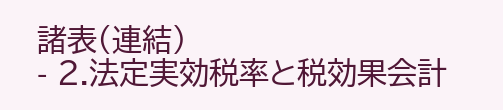諸表(連結)
- 2.法定実効税率と税効果会計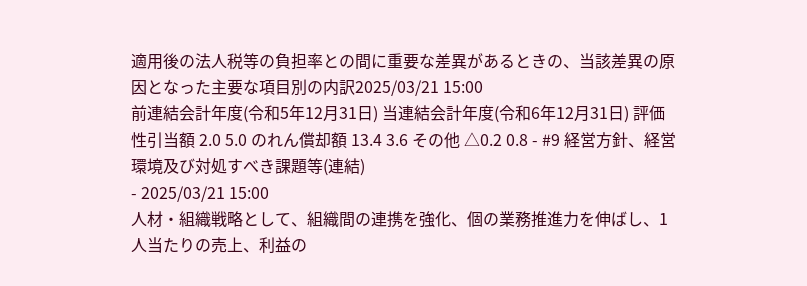適用後の法人税等の負担率との間に重要な差異があるときの、当該差異の原因となった主要な項目別の内訳2025/03/21 15:00
前連結会計年度(令和5年12月31日) 当連結会計年度(令和6年12月31日) 評価性引当額 2.0 5.0 のれん償却額 13.4 3.6 その他 △0.2 0.8 - #9 経営方針、経営環境及び対処すべき課題等(連結)
- 2025/03/21 15:00
人材・組織戦略として、組織間の連携を強化、個の業務推進力を伸ばし、1人当たりの売上、利益の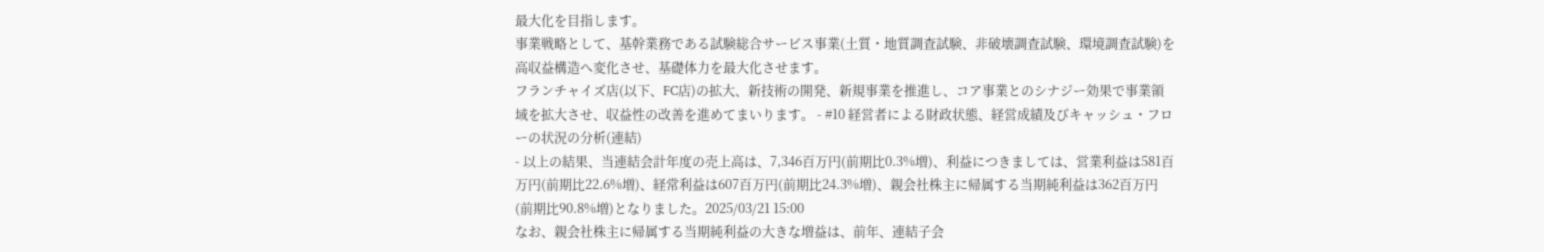最大化を目指します。
事業戦略として、基幹業務である試験総合サービス事業(土質・地質調査試験、非破壊調査試験、環境調査試験)を高収益構造へ変化させ、基礎体力を最大化させます。
フランチャイズ店(以下、FC店)の拡大、新技術の開発、新規事業を推進し、コア事業とのシナジー効果で事業領域を拡大させ、収益性の改善を進めてまいります。 - #10 経営者による財政状態、経営成績及びキャッシュ・フローの状況の分析(連結)
- 以上の結果、当連結会計年度の売上高は、7,346百万円(前期比0.3%増)、利益につきましては、営業利益は581百万円(前期比22.6%増)、経常利益は607百万円(前期比24.3%増)、親会社株主に帰属する当期純利益は362百万円(前期比90.8%増)となりました。2025/03/21 15:00
なお、親会社株主に帰属する当期純利益の大きな増益は、前年、連結子会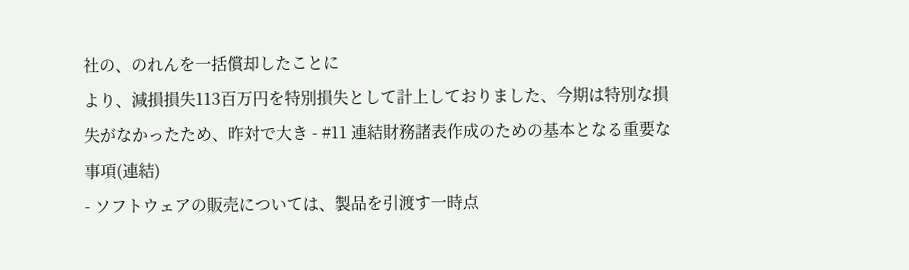社の、のれんを一括償却したことに
より、減損損失113百万円を特別損失として計上しておりました、今期は特別な損失がなかったため、昨対で大き - #11 連結財務諸表作成のための基本となる重要な事項(連結)
- ソフトウェアの販売については、製品を引渡す一時点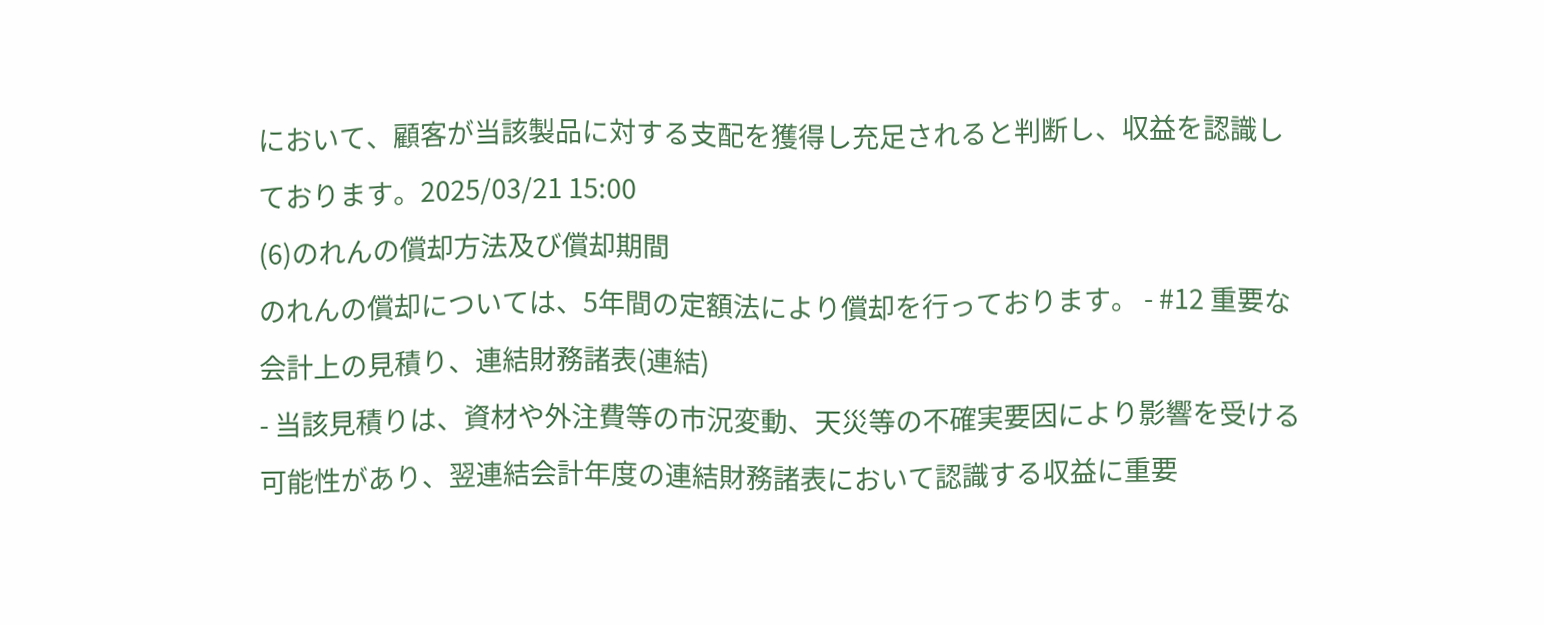において、顧客が当該製品に対する支配を獲得し充足されると判断し、収益を認識しております。2025/03/21 15:00
(6)のれんの償却方法及び償却期間
のれんの償却については、5年間の定額法により償却を行っております。 - #12 重要な会計上の見積り、連結財務諸表(連結)
- 当該見積りは、資材や外注費等の市況変動、天災等の不確実要因により影響を受ける可能性があり、翌連結会計年度の連結財務諸表において認識する収益に重要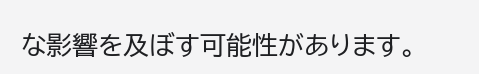な影響を及ぼす可能性があります。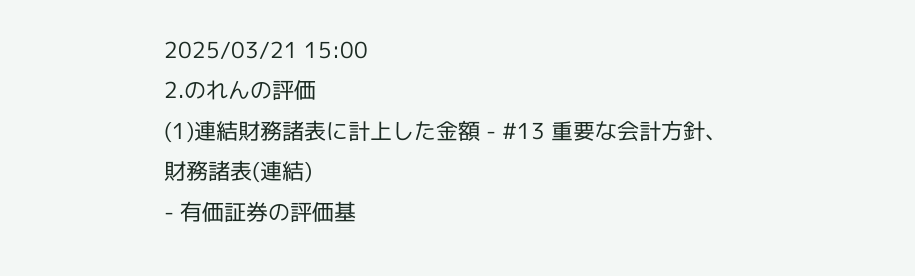2025/03/21 15:00
2.のれんの評価
(1)連結財務諸表に計上した金額 - #13 重要な会計方針、財務諸表(連結)
- 有価証券の評価基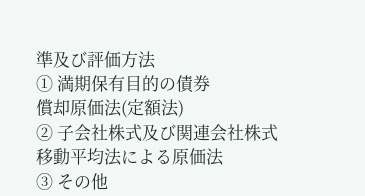準及び評価方法
① 満期保有目的の債券
償却原価法(定額法)
② 子会社株式及び関連会社株式
移動平均法による原価法
③ その他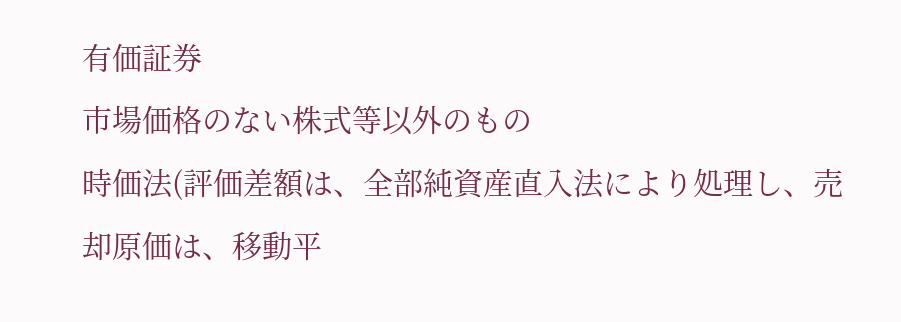有価証券
市場価格のない株式等以外のもの
時価法(評価差額は、全部純資産直入法により処理し、売却原価は、移動平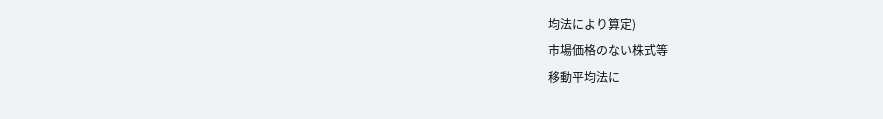均法により算定)
市場価格のない株式等
移動平均法に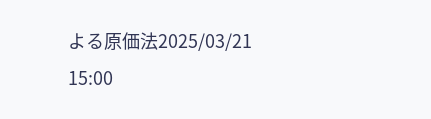よる原価法2025/03/21 15:00